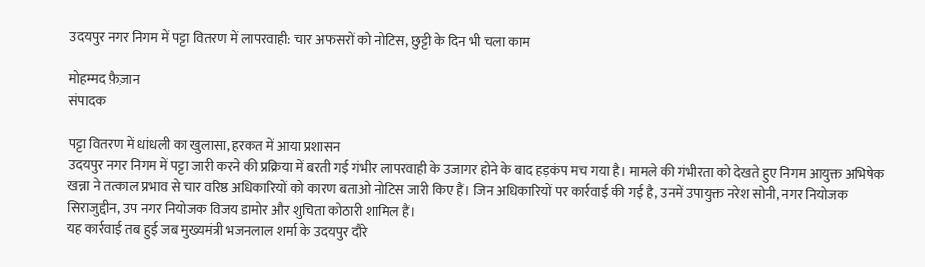उदयपुर नगर निगम में पट्टा वितरण में लापरवाही: चार अफसरों को नोटिस, छुट्टी के दिन भी चला काम

मोहम्मद फ़ैज़ान
संपादक

पट्टा वितरण में धांधली का खुलासा, हरकत में आया प्रशासन
उदयपुर नगर निगम में पट्टा जारी करने की प्रक्रिया में बरती गई गंभीर लापरवाही के उजागर होने के बाद हड़कंप मच गया है। मामले की गंभीरता को देखते हुए निगम आयुक्त अभिषेक खन्ना ने तत्काल प्रभाव से चार वरिष्ठ अधिकारियों को कारण बताओ नोटिस जारी किए हैं। जिन अधिकारियों पर कार्रवाई की गई है, उनमें उपायुक्त नरेश सोनी, नगर नियोजक सिराजुद्दीन, उप नगर नियोजक विजय डामोर और शुचिता कोठारी शामिल हैं।
यह कार्रवाई तब हुई जब मुख्यमंत्री भजनलाल शर्मा के उदयपुर दौरे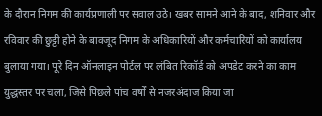के दौरान निगम की कार्यप्रणाली पर सवाल उठे। खबर सामने आने के बाद, शनिवार और रविवार की छुट्टी होने के बावजूद निगम के अधिकारियों और कर्मचारियों को कार्यालय बुलाया गया। पूरे दिन ऑनलाइन पोर्टल पर लंबित रिकॉर्ड को अपडेट करने का काम युद्धस्तर पर चला, जिसे पिछले पांच वर्षों से नजरअंदाज किया जा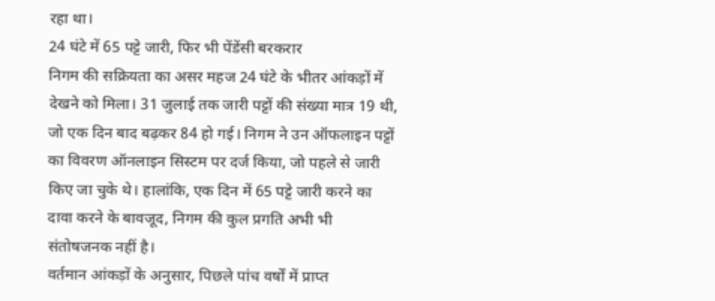रहा था।
24 घंटे में 65 पट्टे जारी, फिर भी पेंडेंसी बरकरार
निगम की सक्रियता का असर महज 24 घंटे के भीतर आंकड़ों में देखने को मिला। 31 जुलाई तक जारी पट्टों की संख्या मात्र 19 थी, जो एक दिन बाद बढ़कर 84 हो गई। निगम ने उन ऑफलाइन पट्टों का विवरण ऑनलाइन सिस्टम पर दर्ज किया, जो पहले से जारी किए जा चुके थे। हालांकि, एक दिन में 65 पट्टे जारी करने का दावा करने के बावजूद, निगम की कुल प्रगति अभी भी संतोषजनक नहीं है।
वर्तमान आंकड़ों के अनुसार, पिछले पांच वर्षों में प्राप्त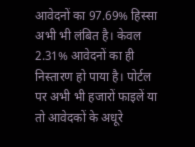आवेदनों का 97.69% हिस्सा अभी भी लंबित है। केवल 2.31% आवेदनों का ही निस्तारण हो पाया है। पोर्टल पर अभी भी हजारों फाइलें या तो आवेदकों के अधूरे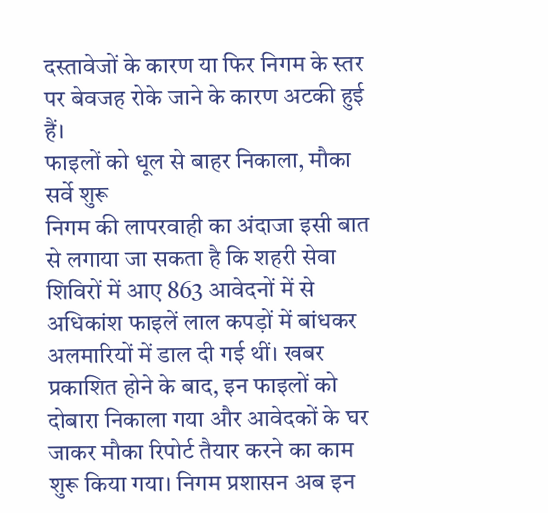दस्तावेजों के कारण या फिर निगम के स्तर पर बेवजह रोके जाने के कारण अटकी हुई हैं।
फाइलों को धूल से बाहर निकाला, मौका सर्वे शुरू
निगम की लापरवाही का अंदाजा इसी बात से लगाया जा सकता है कि शहरी सेवा शिविरों में आए 863 आवेदनों में से अधिकांश फाइलें लाल कपड़ों में बांधकर अलमारियों में डाल दी गई थीं। खबर प्रकाशित होने के बाद, इन फाइलों को दोबारा निकाला गया और आवेदकों के घर जाकर मौका रिपोर्ट तैयार करने का काम शुरू किया गया। निगम प्रशासन अब इन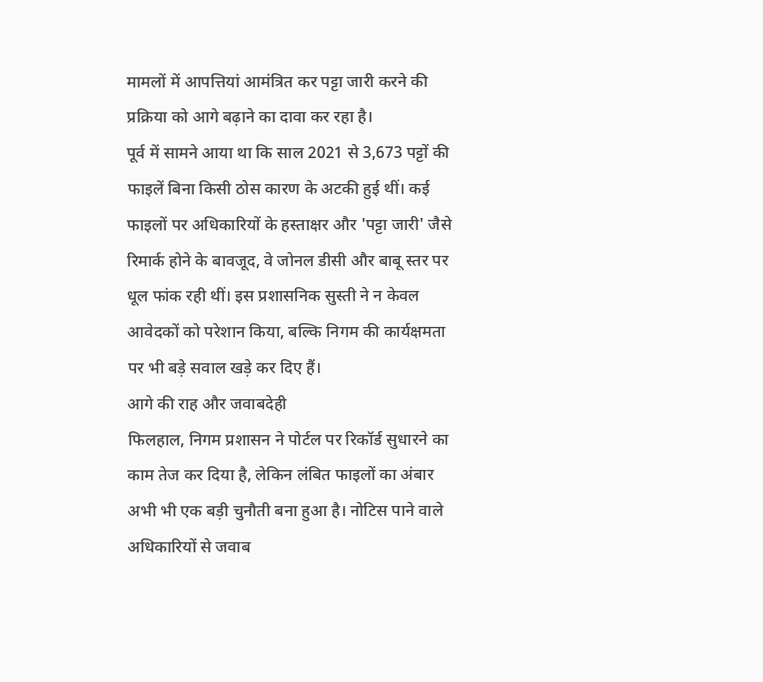मामलों में आपत्तियां आमंत्रित कर पट्टा जारी करने की प्रक्रिया को आगे बढ़ाने का दावा कर रहा है।
पूर्व में सामने आया था कि साल 2021 से 3,673 पट्टों की फाइलें बिना किसी ठोस कारण के अटकी हुई थीं। कई फाइलों पर अधिकारियों के हस्ताक्षर और 'पट्टा जारी' जैसे रिमार्क होने के बावजूद, वे जोनल डीसी और बाबू स्तर पर धूल फांक रही थीं। इस प्रशासनिक सुस्ती ने न केवल आवेदकों को परेशान किया, बल्कि निगम की कार्यक्षमता पर भी बड़े सवाल खड़े कर दिए हैं।
आगे की राह और जवाबदेही
फिलहाल, निगम प्रशासन ने पोर्टल पर रिकॉर्ड सुधारने का काम तेज कर दिया है, लेकिन लंबित फाइलों का अंबार अभी भी एक बड़ी चुनौती बना हुआ है। नोटिस पाने वाले अधिकारियों से जवाब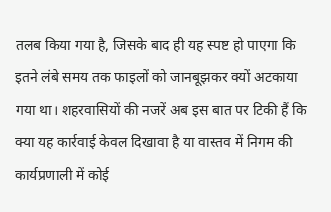तलब किया गया है, जिसके बाद ही यह स्पष्ट हो पाएगा कि इतने लंबे समय तक फाइलों को जानबूझकर क्यों अटकाया गया था। शहरवासियों की नजरें अब इस बात पर टिकी हैं कि क्या यह कार्रवाई केवल दिखावा है या वास्तव में निगम की कार्यप्रणाली में कोई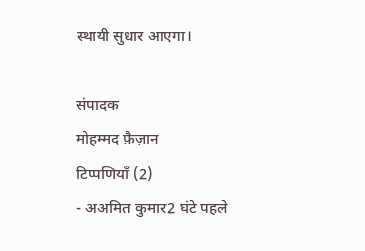स्थायी सुधार आएगा।

संपादक
मोहम्मद फ़ैज़ान
टिप्पणियाँ (2)
- अअमित कुमार2 घंटे पहले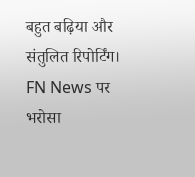बहुत बढ़िया और संतुलित रिपोर्टिंग। FN News पर भरोसा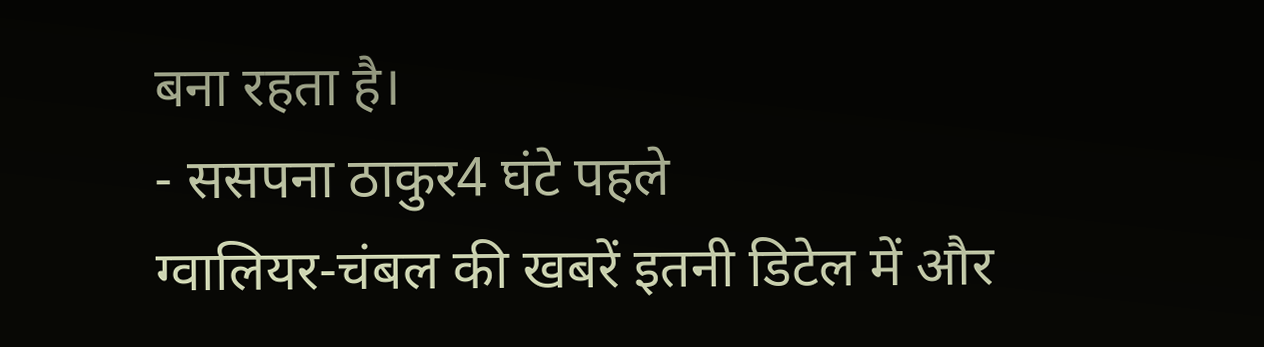बना रहता है।
- ससपना ठाकुर4 घंटे पहले
ग्वालियर-चंबल की खबरें इतनी डिटेल में और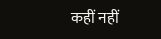कहीं नहीं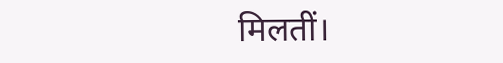मिलतीं।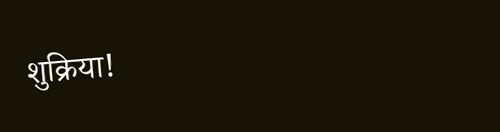शुक्रिया!